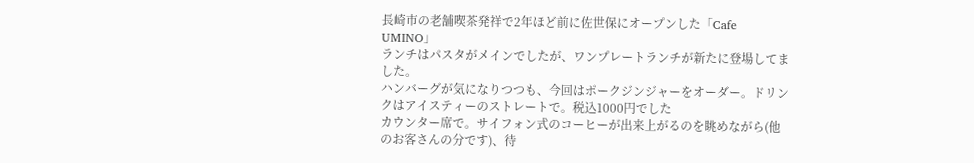長崎市の老舗喫茶発祥で2年ほど前に佐世保にオープンした「Cafe UMINO」
ランチはパスタがメインでしたが、ワンプレートランチが新たに登場してました。
ハンバーグが気になりつつも、今回はポークジンジャーをオーダー。ドリンクはアイスティーのストレートで。税込1000円でした
カウンター席で。サイフォン式のコーヒーが出来上がるのを眺めながら(他のお客さんの分です)、待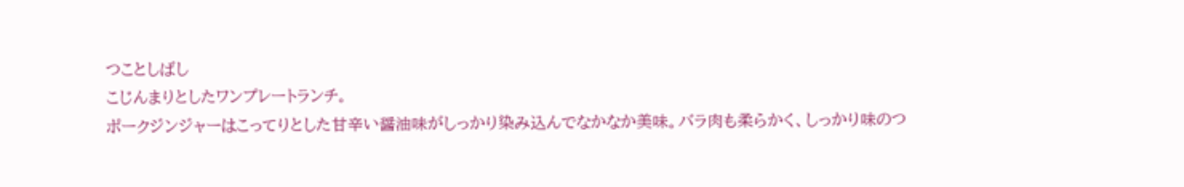つことしばし
こじんまりとしたワンプレートランチ。
ポークジンジャーはこってりとした甘辛い醤油味がしっかり染み込んでなかなか美味。バラ肉も柔らかく、しっかり味のつ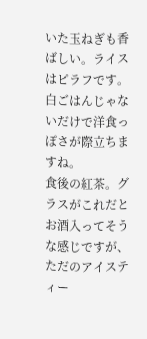いた玉ねぎも香ばしい。ライスはピラフです。白ごはんじゃないだけで洋食っぽさが際立ちますね。
食後の紅茶。グラスがこれだとお酒入ってそうな感じですが、ただのアイスティー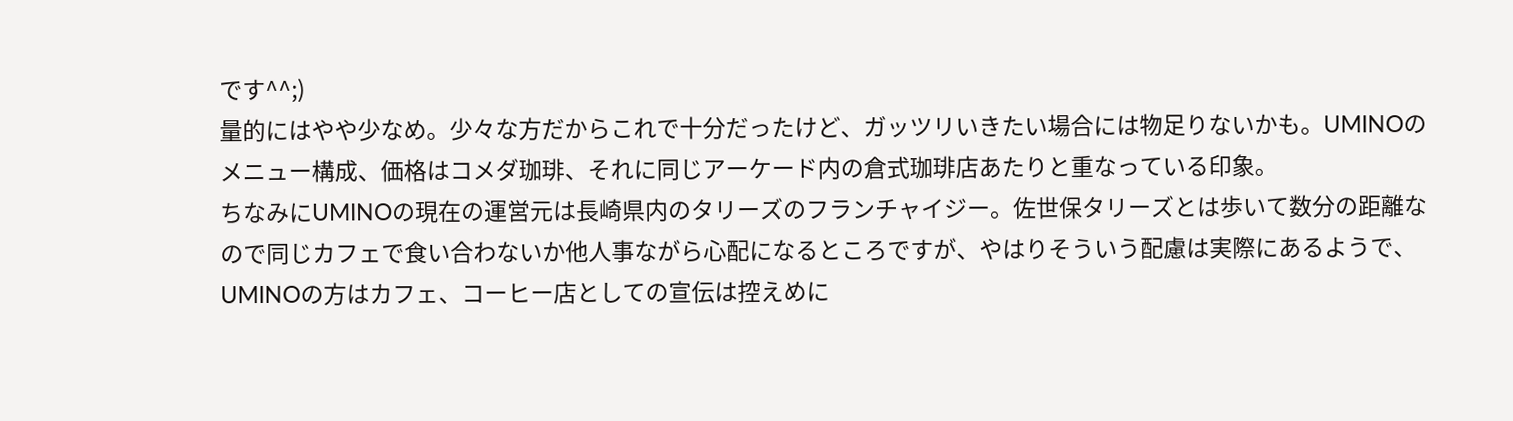です^^;)
量的にはやや少なめ。少々な方だからこれで十分だったけど、ガッツリいきたい場合には物足りないかも。UMINOのメニュー構成、価格はコメダ珈琲、それに同じアーケード内の倉式珈琲店あたりと重なっている印象。
ちなみにUMINOの現在の運営元は長崎県内のタリーズのフランチャイジー。佐世保タリーズとは歩いて数分の距離なので同じカフェで食い合わないか他人事ながら心配になるところですが、やはりそういう配慮は実際にあるようで、UMINOの方はカフェ、コーヒー店としての宣伝は控えめに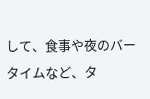して、食事や夜のバータイムなど、タ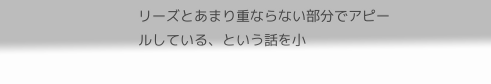リーズとあまり重ならない部分でアピールしている、という話を小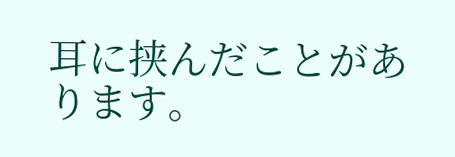耳に挟んだことがあります。